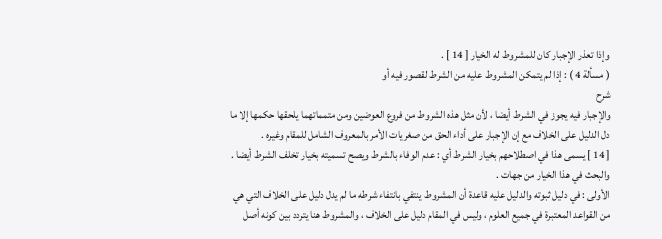وإذا تعذر الإجبار كان للمشروط له الخيار [ 14 ] .
( مسألة 4 ) : إذا لم يتمكن المشروط عليه من الشرط لقصور فيه أو
شرح
والإجبار فيه يجوز في الشرط أيضا ، لأن مثل هذه الشروط من فروع العوضين ومن متمماتهما يلحقها حكمها إلا ما دل الدليل على الخلاف مع إن الإجبار على أداء الحق من صغريات الأمر بالمعروف الشامل للمقام وغيره .
[ 14 ] يسمى هذا في اصطلاحهم بخيار الشرط أي : عدم الوفاء بالشرط ويصح تسميته بخيار تخلف الشرط أيضا .
والبحث في هذا الخيار من جهات .
الأولى : في دليل ثبوته والدليل عليه قاعدة أن المشروط ينتفي بانتفاء شرطه ما لم يدل دليل على الخلاف التي هي من القواعد المعتبرة في جميع العلوم ، وليس في المقام دليل على الخلاف ، والمشروط هنا يتردد بين كونه أصل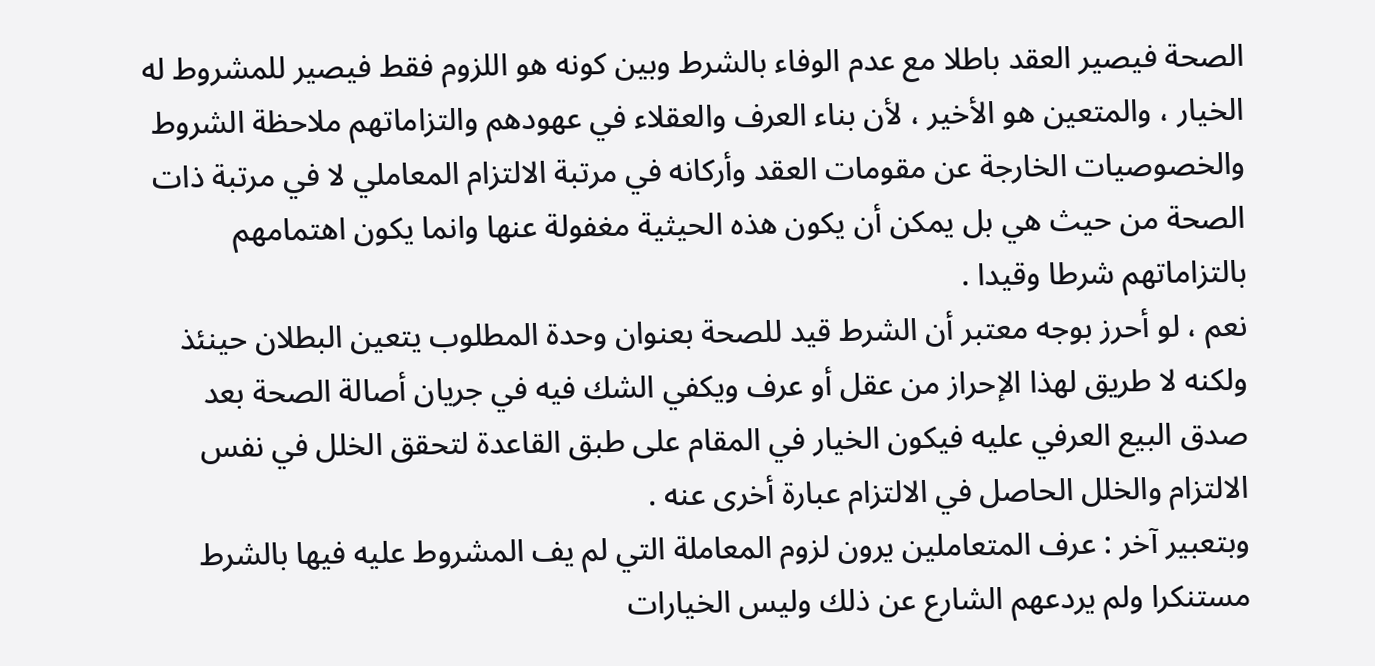الصحة فيصير العقد باطلا مع عدم الوفاء بالشرط وبين كونه هو اللزوم فقط فيصير للمشروط له الخيار ، والمتعين هو الأخير ، لأن بناء العرف والعقلاء في عهودهم والتزاماتهم ملاحظة الشروط والخصوصيات الخارجة عن مقومات العقد وأركانه في مرتبة الالتزام المعاملي لا في مرتبة ذات الصحة من حيث هي بل يمكن أن يكون هذه الحيثية مغفولة عنها وانما يكون اهتمامهم بالتزاماتهم شرطا وقيدا .
نعم ، لو أحرز بوجه معتبر أن الشرط قيد للصحة بعنوان وحدة المطلوب يتعين البطلان حينئذ ولكنه لا طريق لهذا الإحراز من عقل أو عرف ويكفي الشك فيه في جريان أصالة الصحة بعد صدق البيع العرفي عليه فيكون الخيار في المقام على طبق القاعدة لتحقق الخلل في نفس الالتزام والخلل الحاصل في الالتزام عبارة أخرى عنه .
وبتعبير آخر : عرف المتعاملين يرون لزوم المعاملة التي لم يف المشروط عليه فيها بالشرط مستنكرا ولم يردعهم الشارع عن ذلك وليس الخيارات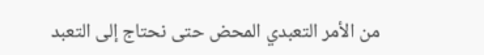من الأمر التعبدي المحض حتى نحتاج إلى التعبد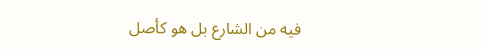فيه من الشارع بل هو كأصل